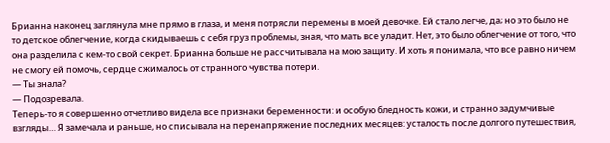Брианна наконец заглянула мне прямо в глаза, и меня потрясли перемены в моей девочке. Ей стало легче, да; но это было не то детское облегчение, когда скидываешь с себя груз проблемы, зная, что мать все уладит. Нет, это было облегчение от того, что она разделила с кем-то свой секрет. Брианна больше не рассчитывала на мою защиту. И хоть я понимала, что все равно ничем не смогу ей помочь, сердце сжималось от странного чувства потери.
— Ты знала?
— Подозревала.
Теперь-то я совершенно отчетливо видела все признаки беременности: и особую бледность кожи, и странно задумчивые взгляды… Я замечала и раньше, но списывала на перенапряжение последних месяцев: усталость после долгого путешествия,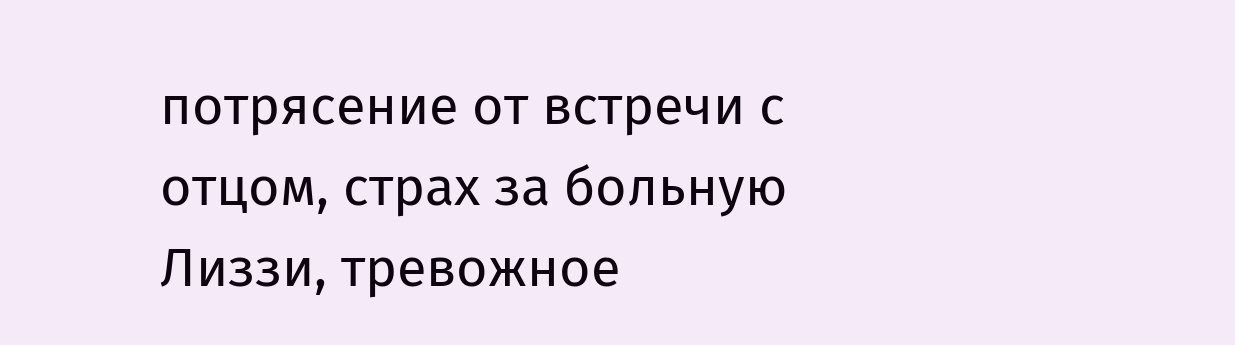потрясение от встречи с отцом, страх за больную Лиззи, тревожное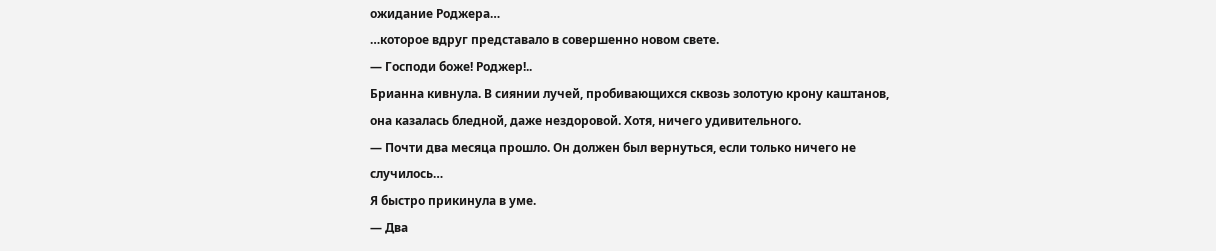ожидание Роджера…
…которое вдруг представало в совершенно новом свете.
— Господи боже! Роджер!..
Брианна кивнула. В сиянии лучей, пробивающихся сквозь золотую крону каштанов, она казалась бледной, даже нездоровой. Хотя, ничего удивительного.
— Почти два месяца прошло. Он должен был вернуться, если только ничего не случилось…
Я быстро прикинула в уме.
— Два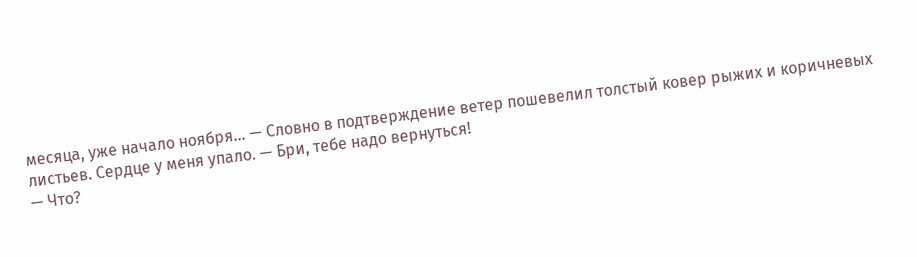месяца, уже начало ноября… — Словно в подтверждение ветер пошевелил толстый ковер рыжих и коричневых листьев. Сердце у меня упало. — Бри, тебе надо вернуться!
— Что?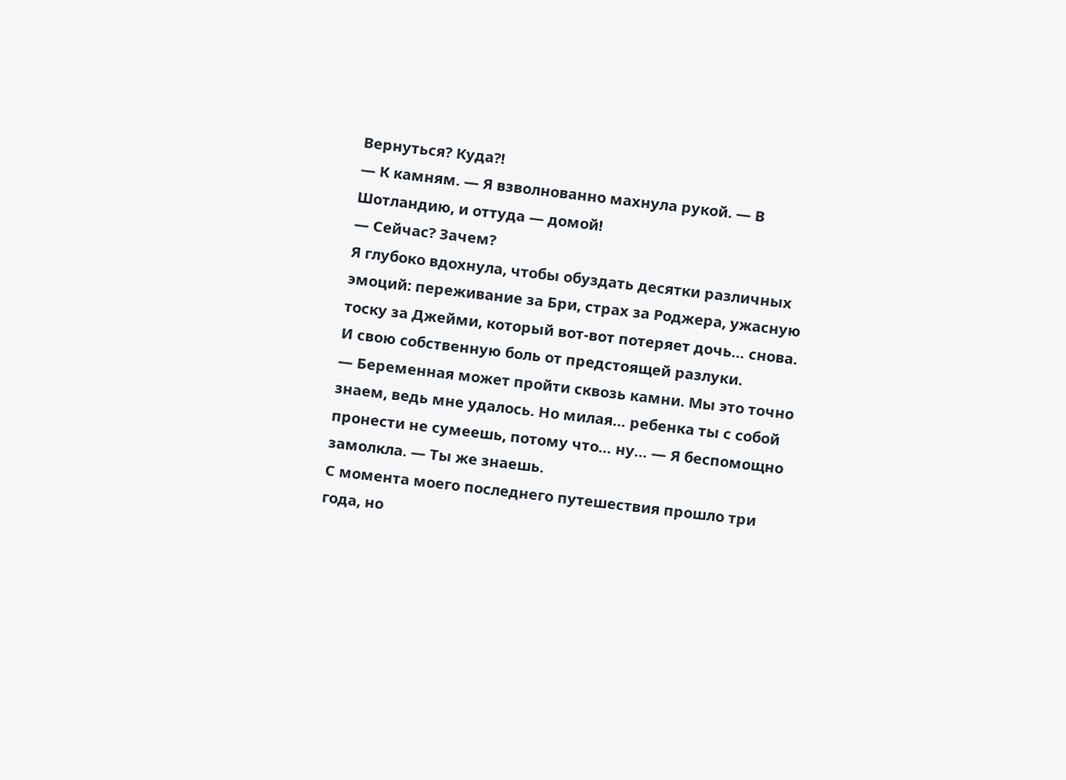Вернуться? Куда?!
— К камням. — Я взволнованно махнула рукой. — В Шотландию, и оттуда — домой!
— Сейчас? Зачем?
Я глубоко вдохнула, чтобы обуздать десятки различных эмоций: переживание за Бри, страх за Роджера, ужасную тоску за Джейми, который вот-вот потеряет дочь… снова. И свою собственную боль от предстоящей разлуки.
— Беременная может пройти сквозь камни. Мы это точно знаем, ведь мне удалось. Но милая… ребенка ты с собой пронести не сумеешь, потому что… ну… — Я беспомощно замолкла. — Ты же знаешь.
С момента моего последнего путешествия прошло три года, но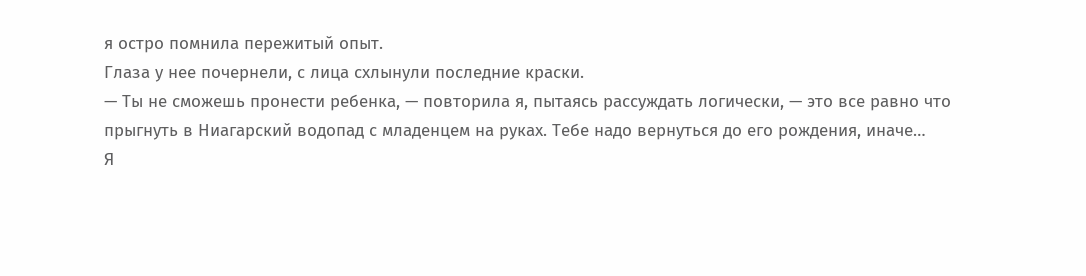я остро помнила пережитый опыт.
Глаза у нее почернели, с лица схлынули последние краски.
— Ты не сможешь пронести ребенка, — повторила я, пытаясь рассуждать логически, — это все равно что прыгнуть в Ниагарский водопад с младенцем на руках. Тебе надо вернуться до его рождения, иначе…
Я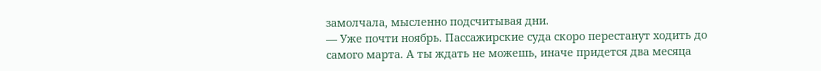замолчала, мысленно подсчитывая дни.
— Уже почти ноябрь. Пассажирские суда скоро перестанут ходить до самого марта. А ты ждать не можешь, иначе придется два месяца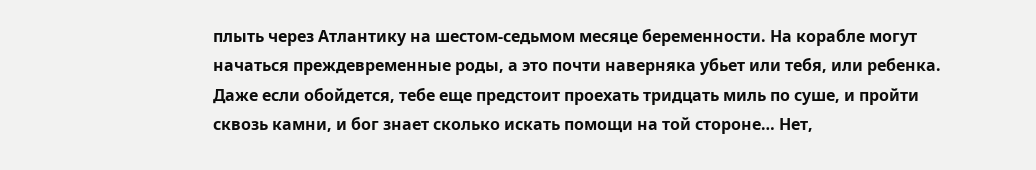плыть через Атлантику на шестом-седьмом месяце беременности. На корабле могут начаться преждевременные роды, а это почти наверняка убьет или тебя, или ребенка. Даже если обойдется, тебе еще предстоит проехать тридцать миль по суше, и пройти сквозь камни, и бог знает сколько искать помощи на той стороне… Нет,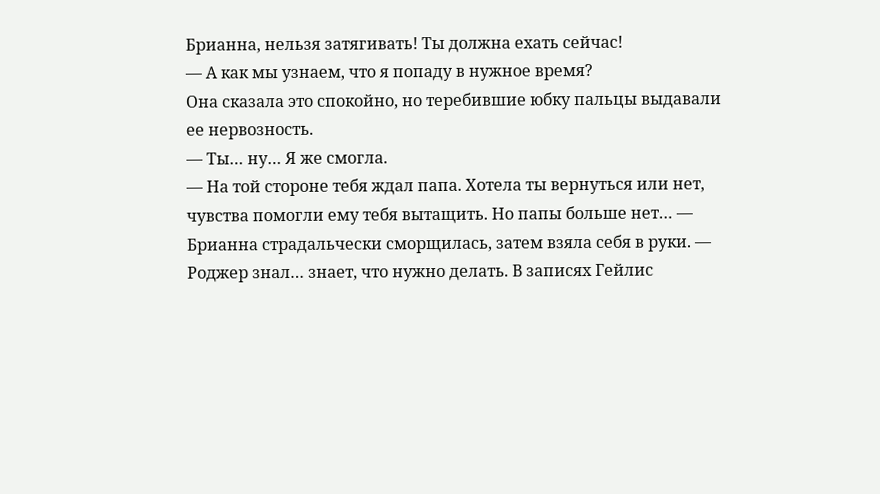Брианна, нельзя затягивать! Ты должна ехать сейчас!
— А как мы узнаем, что я попаду в нужное время?
Она сказала это спокойно, но теребившие юбку пальцы выдавали ее нервозность.
— Ты… ну… Я же смогла.
— На той стороне тебя ждал папа. Хотела ты вернуться или нет, чувства помогли ему тебя вытащить. Но папы больше нет… — Брианна страдальчески сморщилась, затем взяла себя в руки. — Роджер знал… знает, что нужно делать. В записях Гейлис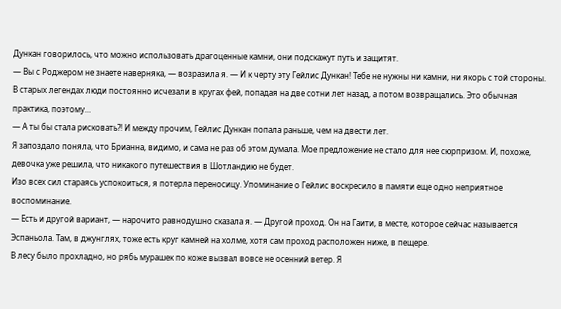Дункан говорилось, что можно использовать драгоценные камни, они подскажут путь и защитят.
— Вы с Роджером не знаете наверняка, — возразила я. — И к черту эту Гейлис Дункан! Тебе не нужны ни камни, ни якорь с той стороны. В старых легендах люди постоянно исчезали в кругах фей, попадая на две сотни лет назад, а потом возвращались. Это обычная практика, поэтому…
— А ты бы стала рисковать?! И между прочим, Гейлис Дункан попала раньше, чем на двести лет.
Я запоздало поняла, что Брианна, видимо, и сама не раз об этом думала. Мое предложение не стало для нее сюрпризом. И, похоже, девочка уже решила, что никакого путешествия в Шотландию не будет.
Изо всех сил стараясь успокоиться, я потерла переносицу. Упоминание о Гейлис воскресило в памяти еще одно неприятное воспоминание.
— Есть и другой вариант, — нарочито равнодушно сказала я. — Другой проход. Он на Гаити, в месте, которое сейчас называется Эспаньола. Там, в джунглях, тоже есть круг камней на холме, хотя сам проход расположен ниже, в пещере.
В лесу было прохладно, но рябь мурашек по коже вызвал вовсе не осенний ветер. Я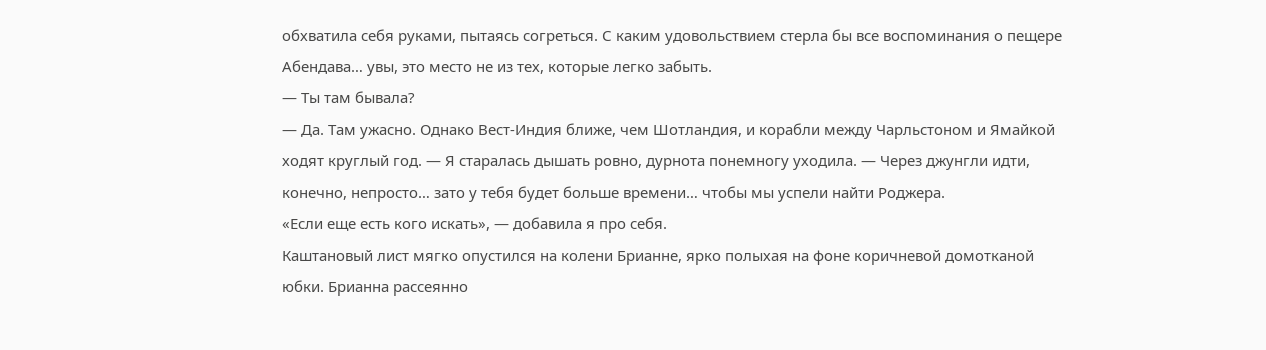обхватила себя руками, пытаясь согреться. С каким удовольствием стерла бы все воспоминания о пещере Абендава… увы, это место не из тех, которые легко забыть.
— Ты там бывала?
— Да. Там ужасно. Однако Вест-Индия ближе, чем Шотландия, и корабли между Чарльстоном и Ямайкой ходят круглый год. — Я старалась дышать ровно, дурнота понемногу уходила. — Через джунгли идти, конечно, непросто… зато у тебя будет больше времени… чтобы мы успели найти Роджера.
«Если еще есть кого искать», — добавила я про себя.
Каштановый лист мягко опустился на колени Брианне, ярко полыхая на фоне коричневой домотканой юбки. Брианна рассеянно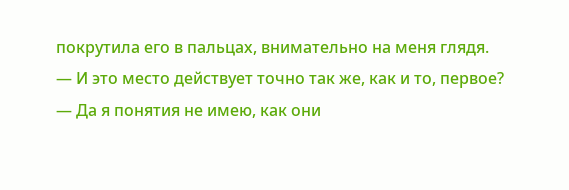покрутила его в пальцах, внимательно на меня глядя.
— И это место действует точно так же, как и то, первое?
— Да я понятия не имею, как они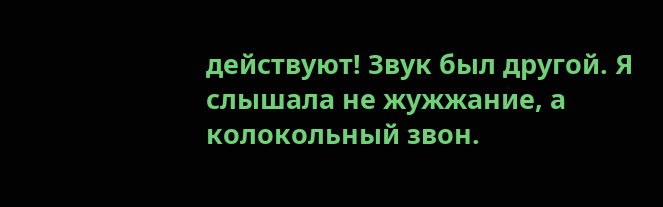действуют! Звук был другой. Я слышала не жужжание, а колокольный звон.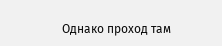Однако проход там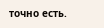точно есть.